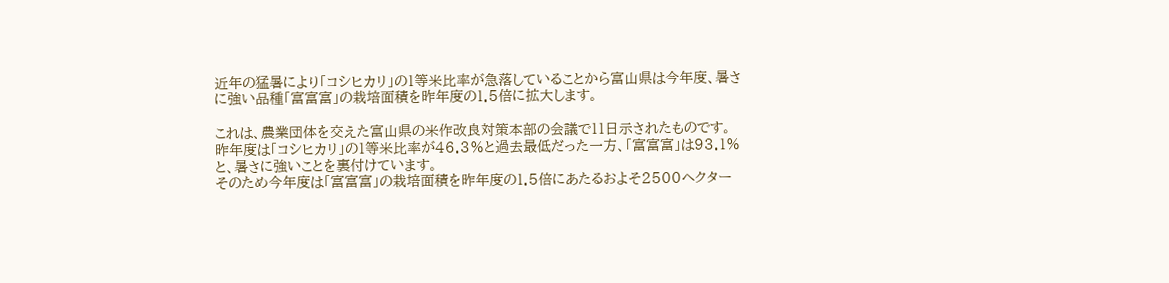近年の猛暑により「コシヒカリ」の1等米比率が急落していることから富山県は今年度、暑さに強い品種「富富富」の栽培面積を昨年度の1.5倍に拡大します。

これは、農業団体を交えた富山県の米作改良対策本部の会議で11日示されたものです。
昨年度は「コシヒカリ」の1等米比率が46.3%と過去最低だった一方、「富富富」は93.1%と、暑さに強いことを裏付けています。
そのため今年度は「富富富」の栽培面積を昨年度の1.5倍にあたるおよそ2500ヘクター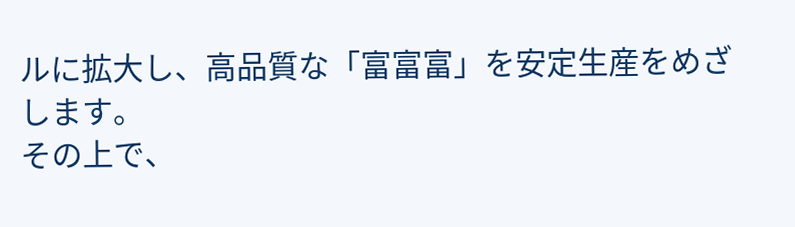ルに拡大し、高品質な「富富富」を安定生産をめざします。
その上で、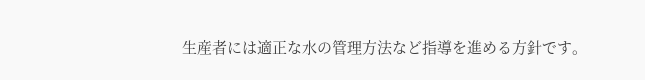生産者には適正な水の管理方法など指導を進める方針です。